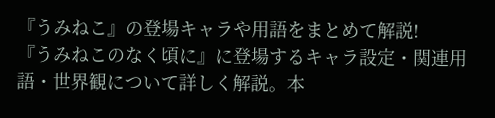『うみねこ』の登場キャラや用語をまとめて解説!
『うみねこのなく頃に』に登場するキャラ設定・関連用語・世界観について詳しく解説。本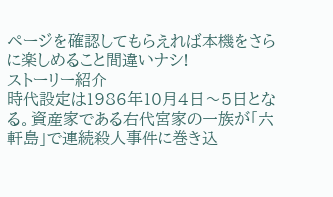ページを確認してもらえれば本機をさらに楽しめること間違いナシ!
ストーリー紹介
時代設定は1986年10月4日〜5日となる。資産家である右代宮家の一族が「六軒島」で連続殺人事件に巻き込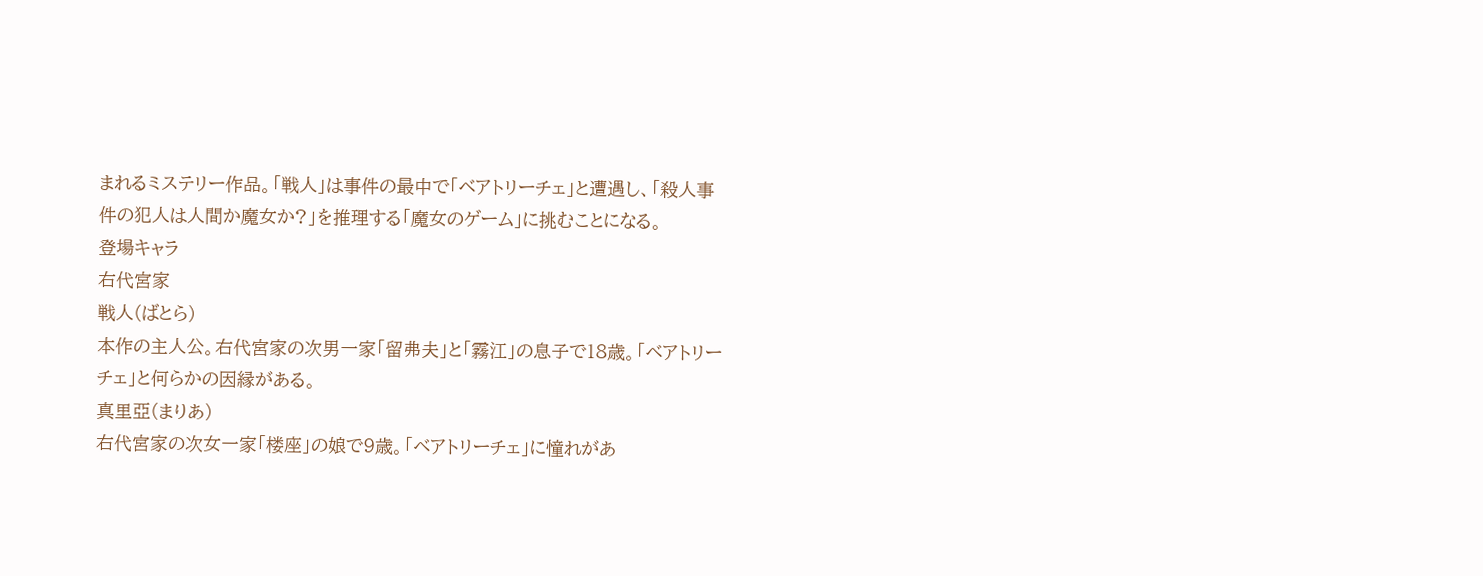まれるミステリー作品。「戦人」は事件の最中で「ベアトリーチェ」と遭遇し、「殺人事件の犯人は人間か魔女か?」を推理する「魔女のゲーム」に挑むことになる。
登場キャラ
右代宮家
戦人(ばとら)
本作の主人公。右代宮家の次男一家「留弗夫」と「霧江」の息子で18歳。「ベアトリーチェ」と何らかの因縁がある。
真里亞(まりあ)
右代宮家の次女一家「楼座」の娘で9歳。「ベアトリーチェ」に憧れがあ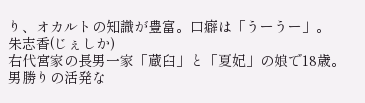り、オカルトの知識が豊富。口癖は「うーうー」。
朱志香(じぇしか)
右代宮家の長男一家「蔵臼」と「夏妃」の娘で18歳。男勝りの活発な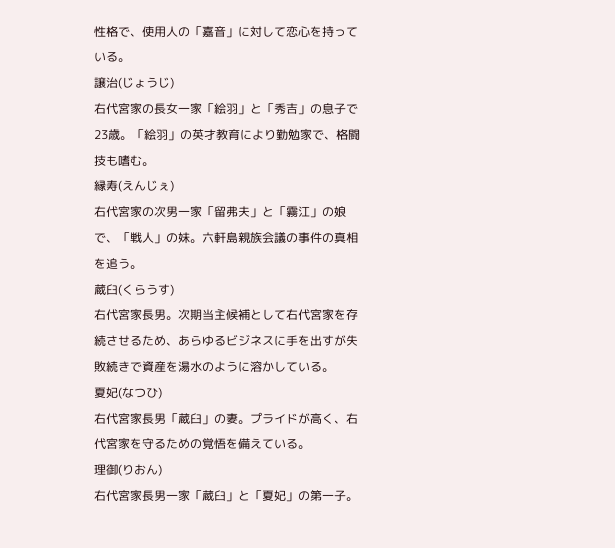性格で、使用人の「嘉音」に対して恋心を持っている。
譲治(じょうじ)
右代宮家の長女一家「絵羽」と「秀吉」の息子で23歳。「絵羽」の英才教育により勤勉家で、格闘技も嗜む。
縁寿(えんじぇ)
右代宮家の次男一家「留弗夫」と「霧江」の娘で、「戦人」の妹。六軒島親族会議の事件の真相を追う。
蔵臼(くらうす)
右代宮家長男。次期当主候補として右代宮家を存続させるため、あらゆるビジネスに手を出すが失敗続きで資産を湯水のように溶かしている。
夏妃(なつひ)
右代宮家長男「蔵臼」の妻。プライドが高く、右代宮家を守るための覚悟を備えている。
理御(りおん)
右代宮家長男一家「蔵臼」と「夏妃」の第一子。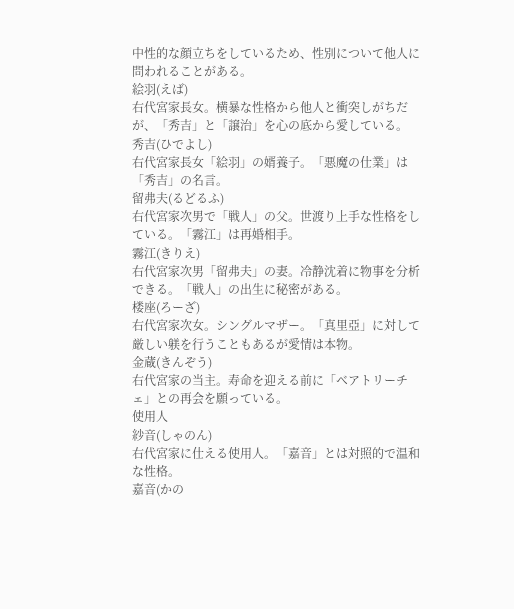中性的な顔立ちをしているため、性別について他人に問われることがある。
絵羽(えば)
右代宮家長女。横暴な性格から他人と衝突しがちだが、「秀吉」と「譲治」を心の底から愛している。
秀吉(ひでよし)
右代宮家長女「絵羽」の婿養子。「悪魔の仕業」は「秀吉」の名言。
留弗夫(るどるふ)
右代宮家次男で「戦人」の父。世渡り上手な性格をしている。「霧江」は再婚相手。
霧江(きりえ)
右代宮家次男「留弗夫」の妻。冷静沈着に物事を分析できる。「戦人」の出生に秘密がある。
楼座(ろーざ)
右代宮家次女。シングルマザー。「真里亞」に対して厳しい躾を行うこともあるが愛情は本物。
金蔵(きんぞう)
右代宮家の当主。寿命を迎える前に「ベアトリーチェ」との再会を願っている。
使用人
紗音(しゃのん)
右代宮家に仕える使用人。「嘉音」とは対照的で温和な性格。
嘉音(かの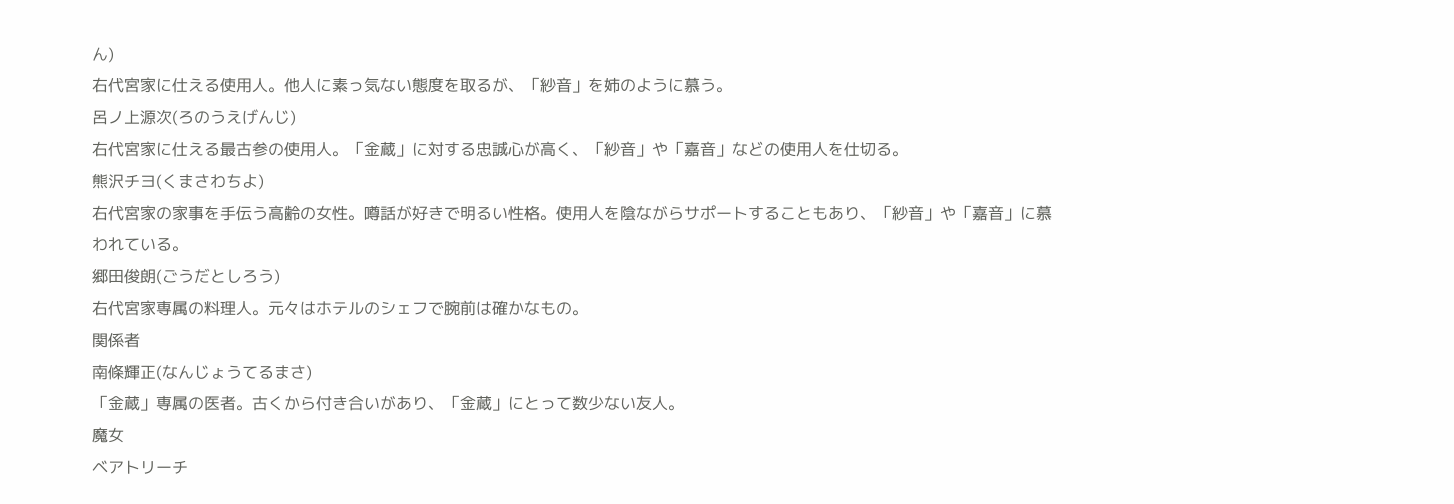ん)
右代宮家に仕える使用人。他人に素っ気ない態度を取るが、「紗音」を姉のように慕う。
呂ノ上源次(ろのうえげんじ)
右代宮家に仕える最古参の使用人。「金蔵」に対する忠誠心が高く、「紗音」や「嘉音」などの使用人を仕切る。
熊沢チヨ(くまさわちよ)
右代宮家の家事を手伝う高齢の女性。噂話が好きで明るい性格。使用人を陰ながらサポートすることもあり、「紗音」や「嘉音」に慕われている。
郷田俊朗(ごうだとしろう)
右代宮家専属の料理人。元々はホテルのシェフで腕前は確かなもの。
関係者
南條輝正(なんじょうてるまさ)
「金蔵」専属の医者。古くから付き合いがあり、「金蔵」にとって数少ない友人。
魔女
ベアトリーチ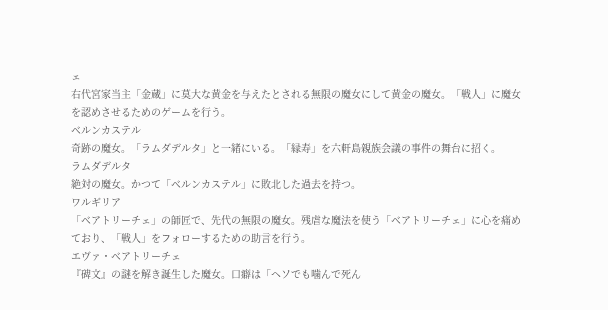ェ
右代宮家当主「金蔵」に莫大な黄金を与えたとされる無限の魔女にして黄金の魔女。「戦人」に魔女を認めさせるためのゲームを行う。
ベルンカステル
奇跡の魔女。「ラムダデルタ」と一緒にいる。「縁寿」を六軒島親族会議の事件の舞台に招く。
ラムダデルタ
絶対の魔女。かつて「ベルンカステル」に敗北した過去を持つ。
ワルギリア
「ベアトリーチェ」の師匠で、先代の無限の魔女。残虐な魔法を使う「ベアトリーチェ」に心を痛めており、「戦人」をフォローするための助言を行う。
エヴァ・ベアトリーチェ
『碑文』の謎を解き誕生した魔女。口癖は「ヘソでも噛んで死ん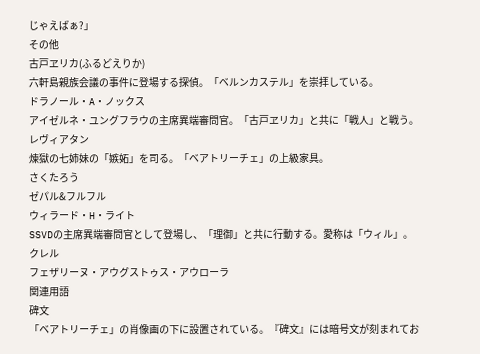じゃえばぁ?」
その他
古戸ヱリカ(ふるどえりか)
六軒島親族会議の事件に登場する探偵。「ベルンカステル」を崇拝している。
ドラノール・A・ノックス
アイゼルネ・ユングフラウの主席異端審問官。「古戸ヱリカ」と共に「戦人」と戦う。
レヴィアタン
煉獄の七姉妹の「嫉妬」を司る。「ベアトリーチェ」の上級家具。
さくたろう
ゼパル&フルフル
ウィラード・H・ライト
SSVDの主席異端審問官として登場し、「理御」と共に行動する。愛称は「ウィル」。
クレル
フェザリーヌ・アウグストゥス・アウローラ
関連用語
碑文
「ベアトリーチェ」の肖像画の下に設置されている。『碑文』には暗号文が刻まれてお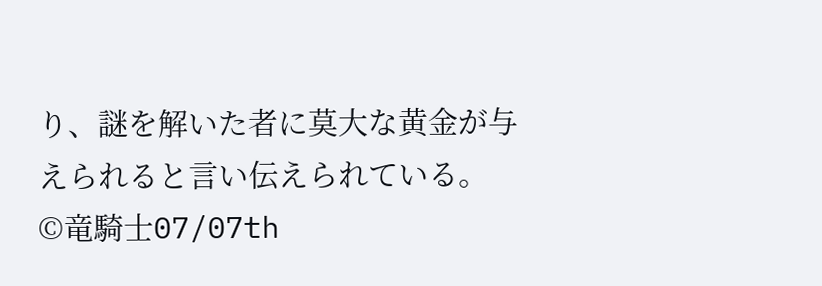り、謎を解いた者に莫大な黄金が与えられると言い伝えられている。
©竜騎士07/07th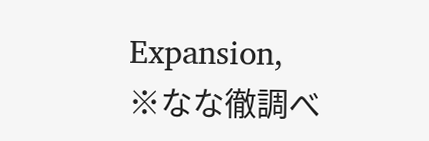Expansion,
※なな徹調べ